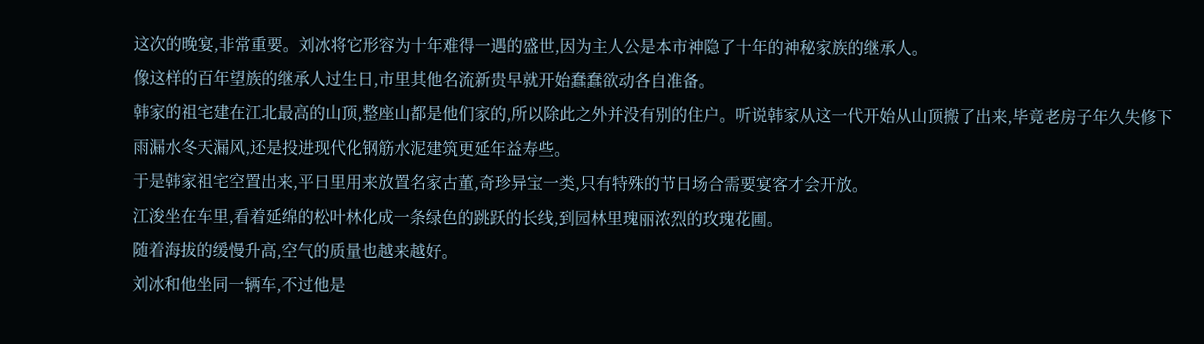这次的晚宴,非常重要。刘冰将它形容为十年难得一遇的盛世,因为主人公是本市神隐了十年的神秘家族的继承人。
像这样的百年望族的继承人过生日,市里其他名流新贵早就开始蠢蠢欲动各自准备。
韩家的祖宅建在江北最高的山顶,整座山都是他们家的,所以除此之外并没有别的住户。听说韩家从这一代开始从山顶搬了出来,毕竟老房子年久失修下雨漏水冬天漏风,还是投进现代化钢筋水泥建筑更延年益寿些。
于是韩家祖宅空置出来,平日里用来放置名家古董,奇珍异宝一类,只有特殊的节日场合需要宴客才会开放。
江浚坐在车里,看着延绵的松叶林化成一条绿色的跳跃的长线,到园林里瑰丽浓烈的玫瑰花圃。
随着海拔的缓慢升高,空气的质量也越来越好。
刘冰和他坐同一辆车,不过他是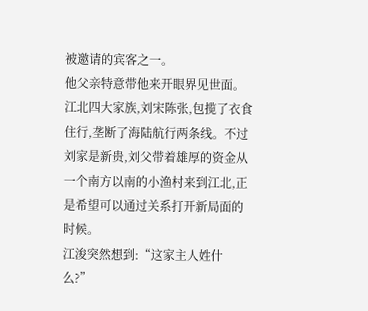被邀请的宾客之一。
他父亲特意带他来开眼界见世面。
江北四大家族,刘宋陈张,包揽了衣食住行,垄断了海陆航行两条线。不过刘家是新贵,刘父带着雄厚的资金从一个南方以南的小渔村来到江北,正是希望可以通过关系打开新局面的时候。
江浚突然想到:“这家主人姓什么?”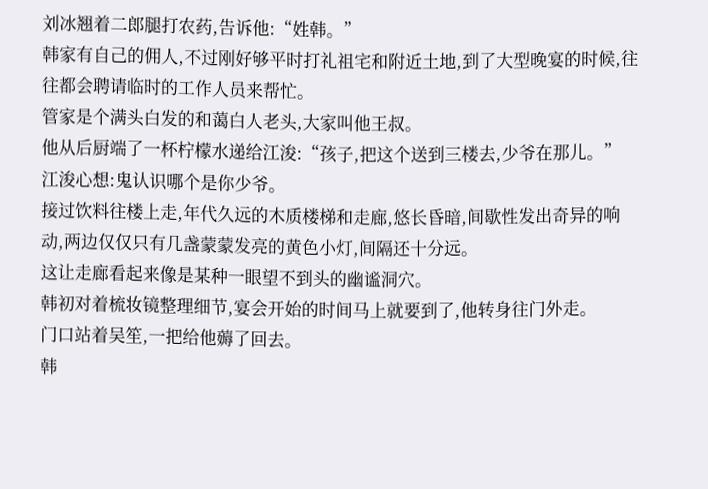刘冰翘着二郎腿打农药,告诉他:“姓韩。”
韩家有自己的佣人,不过刚好够平时打礼祖宅和附近土地,到了大型晚宴的时候,往往都会聘请临时的工作人员来帮忙。
管家是个满头白发的和蔼白人老头,大家叫他王叔。
他从后厨端了一杯柠檬水递给江浚:“孩子,把这个送到三楼去,少爷在那儿。”
江浚心想:鬼认识哪个是你少爷。
接过饮料往楼上走,年代久远的木质楼梯和走廊,悠长昏暗,间歇性发出奇异的响动,两边仅仅只有几盏蒙蒙发亮的黄色小灯,间隔还十分远。
这让走廊看起来像是某种一眼望不到头的幽谧洞穴。
韩初对着梳妆镜整理细节,宴会开始的时间马上就要到了,他转身往门外走。
门口站着吴笙,一把给他薅了回去。
韩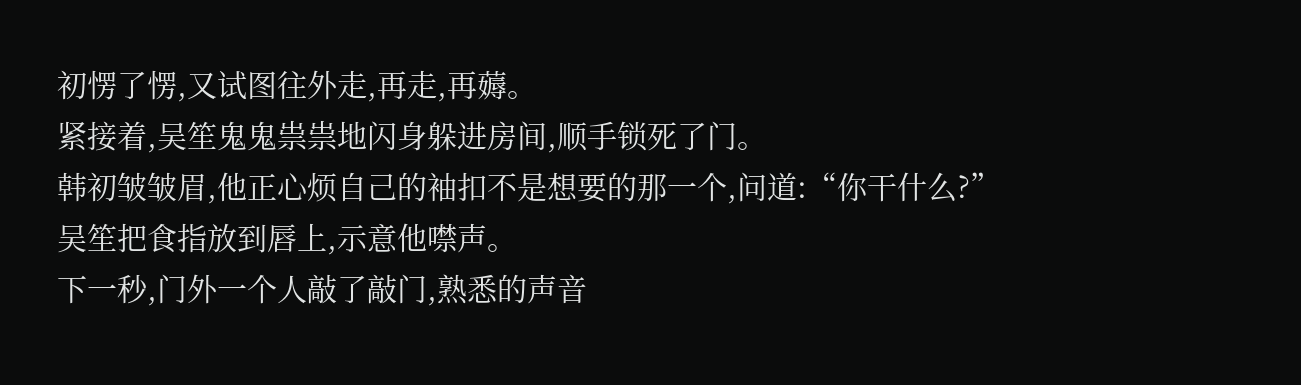初愣了愣,又试图往外走,再走,再薅。
紧接着,吴笙鬼鬼祟祟地闪身躲进房间,顺手锁死了门。
韩初皱皱眉,他正心烦自己的袖扣不是想要的那一个,问道:“你干什么?”
吴笙把食指放到唇上,示意他噤声。
下一秒,门外一个人敲了敲门,熟悉的声音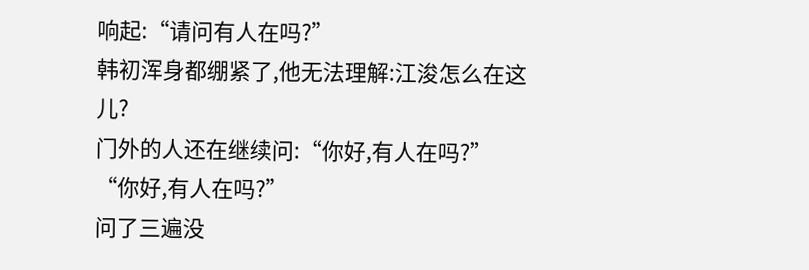响起:“请问有人在吗?”
韩初浑身都绷紧了,他无法理解:江浚怎么在这儿?
门外的人还在继续问:“你好,有人在吗?”
“你好,有人在吗?”
问了三遍没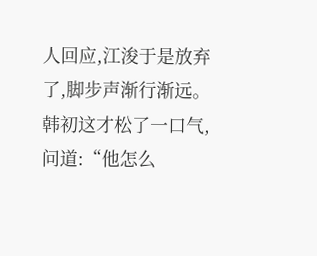人回应,江浚于是放弃了,脚步声渐行渐远。
韩初这才松了一口气,问道:“他怎么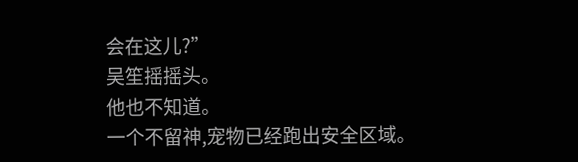会在这儿?”
吴笙摇摇头。
他也不知道。
一个不留神,宠物已经跑出安全区域。